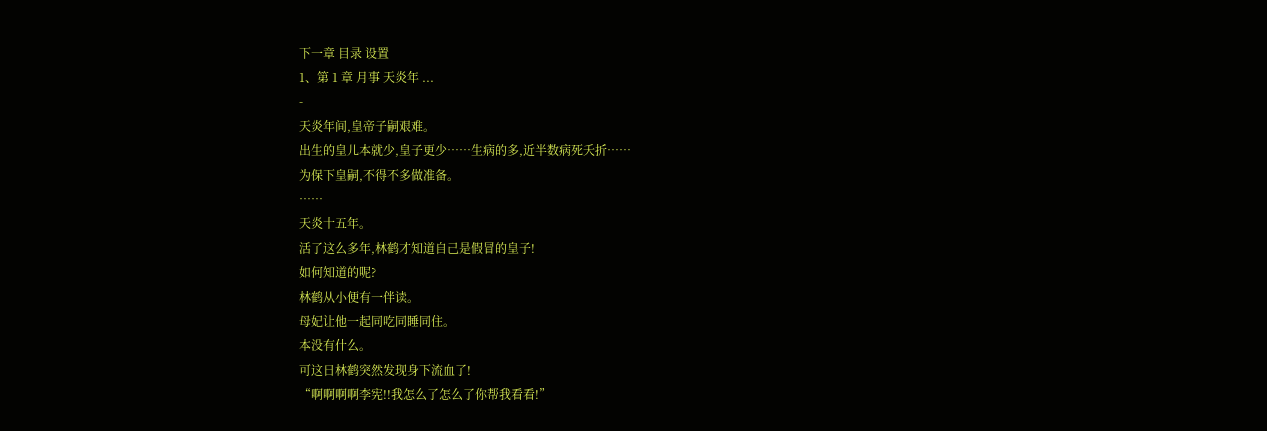下一章 目录 设置
1、第 1 章 月事 天炎年 ...
-
天炎年间,皇帝子嗣艰难。
出生的皇儿本就少,皇子更少……生病的多,近半数病死夭折……
为保下皇嗣,不得不多做准备。
……
天炎十五年。
活了这么多年,林鹤才知道自己是假冒的皇子!
如何知道的呢?
林鹤从小便有一伴读。
母妃让他一起同吃同睡同住。
本没有什么。
可这日林鹤突然发现身下流血了!
“啊啊啊啊李宪!!我怎么了怎么了你帮我看看!”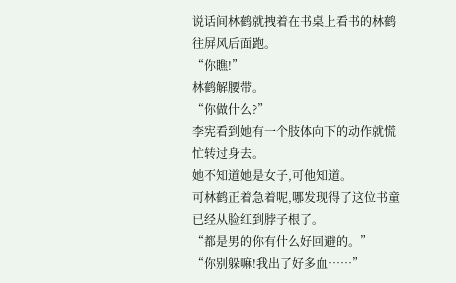说话间林鹤就拽着在书桌上看书的林鹤往屏风后面跑。
“你瞧!”
林鹤解腰带。
“你做什么?”
李宪看到她有一个肢体向下的动作就慌忙转过身去。
她不知道她是女子,可他知道。
可林鹤正着急着呢,哪发现得了这位书童已经从脸红到脖子根了。
“都是男的你有什么好回避的。”
“你别躲嘛!我出了好多血……”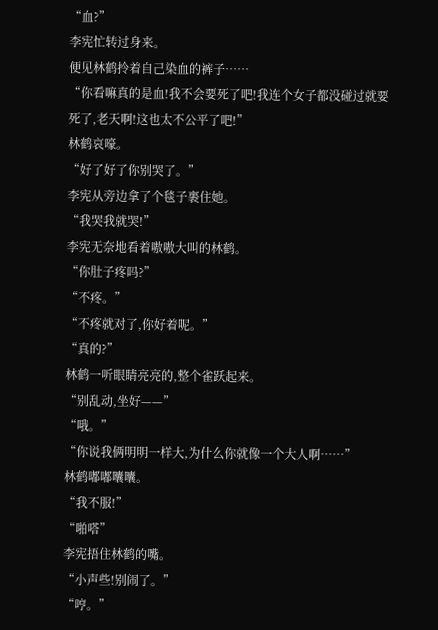“血?”
李宪忙转过身来。
便见林鹤拎着自己染血的裤子……
“你看嘛真的是血!我不会要死了吧!我连个女子都没碰过就要死了,老天啊!这也太不公平了吧!”
林鹤哀嚎。
“好了好了你别哭了。”
李宪从旁边拿了个毯子裹住她。
“我哭我就哭!”
李宪无奈地看着嗷嗷大叫的林鹤。
“你肚子疼吗?”
“不疼。”
“不疼就对了,你好着呢。”
“真的?”
林鹤一听眼睛亮亮的,整个雀跃起来。
“别乱动,坐好——”
“哦。”
“你说我俩明明一样大,为什么你就像一个大人啊……”
林鹤嘟嘟囔囔。
“我不服!”
“啪嗒”
李宪捂住林鹤的嘴。
“小声些!别闹了。”
“哼。”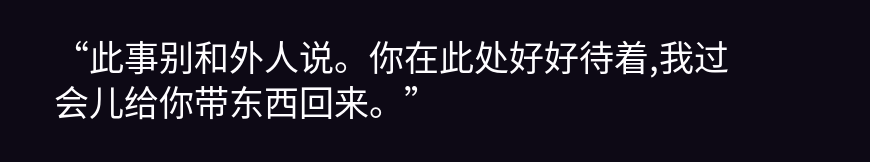“此事别和外人说。你在此处好好待着,我过会儿给你带东西回来。”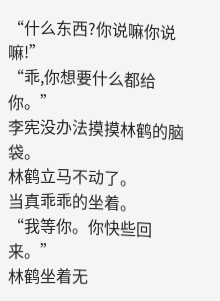“什么东西?你说嘛你说嘛!”
“乖,你想要什么都给你。”
李宪没办法摸摸林鹤的脑袋。
林鹤立马不动了。
当真乖乖的坐着。
“我等你。你快些回来。”
林鹤坐着无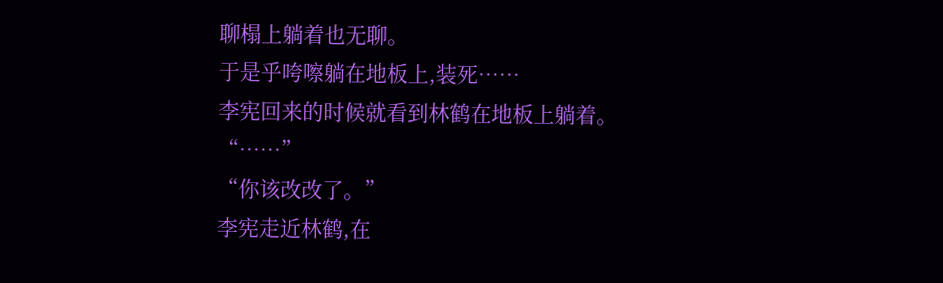聊榻上躺着也无聊。
于是乎咵嚓躺在地板上,装死……
李宪回来的时候就看到林鹤在地板上躺着。
“……”
“你该改改了。”
李宪走近林鹤,在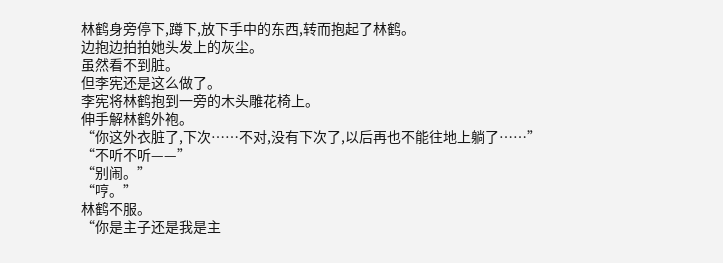林鹤身旁停下,蹲下,放下手中的东西,转而抱起了林鹤。
边抱边拍拍她头发上的灰尘。
虽然看不到脏。
但李宪还是这么做了。
李宪将林鹤抱到一旁的木头雕花椅上。
伸手解林鹤外袍。
“你这外衣脏了,下次……不对,没有下次了,以后再也不能往地上躺了……”
“不听不听——”
“别闹。”
“哼。”
林鹤不服。
“你是主子还是我是主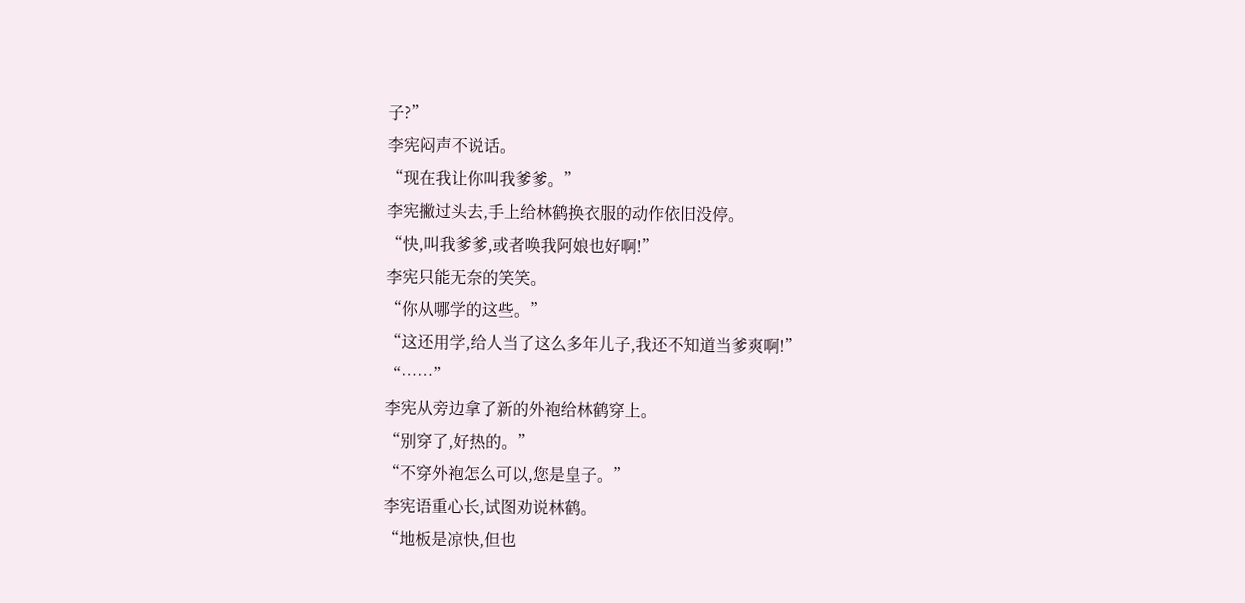子?”
李宪闷声不说话。
“现在我让你叫我爹爹。”
李宪撇过头去,手上给林鹤换衣服的动作依旧没停。
“快,叫我爹爹,或者唤我阿娘也好啊!”
李宪只能无奈的笑笑。
“你从哪学的这些。”
“这还用学,给人当了这么多年儿子,我还不知道当爹爽啊!”
“……”
李宪从旁边拿了新的外袍给林鹤穿上。
“别穿了,好热的。”
“不穿外袍怎么可以,您是皇子。”
李宪语重心长,试图劝说林鹤。
“地板是凉快,但也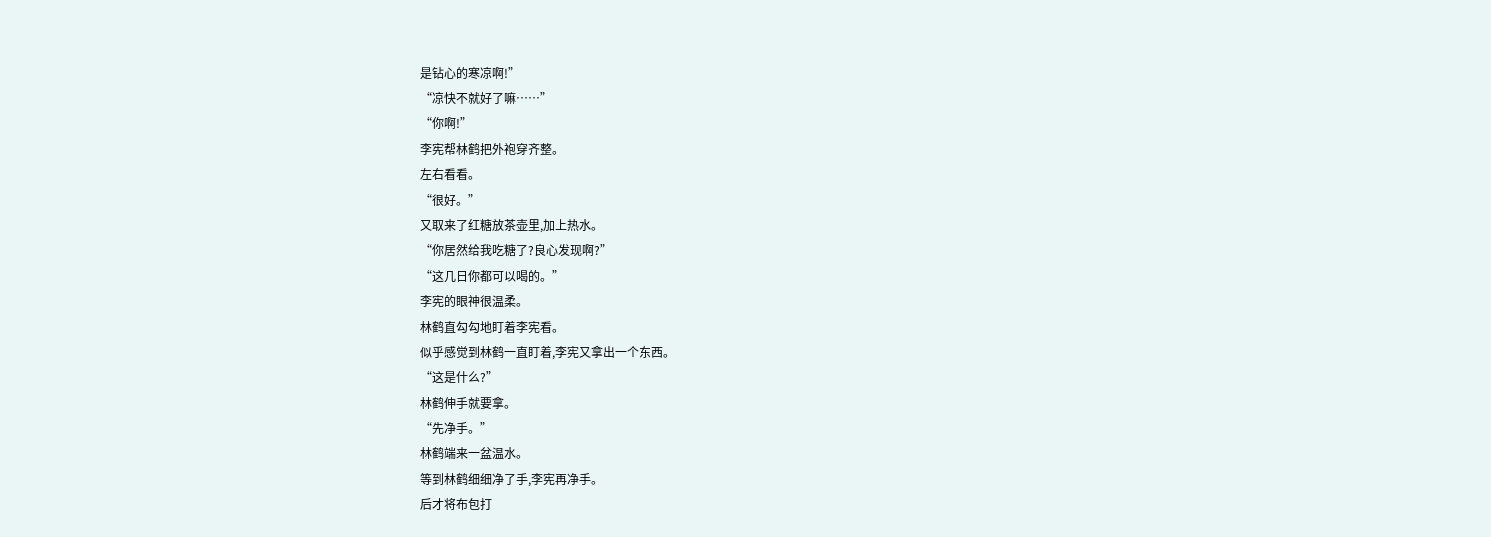是钻心的寒凉啊!”
“凉快不就好了嘛……”
“你啊!”
李宪帮林鹤把外袍穿齐整。
左右看看。
“很好。”
又取来了红糖放茶壶里,加上热水。
“你居然给我吃糖了?良心发现啊?”
“这几日你都可以喝的。”
李宪的眼神很温柔。
林鹤直勾勾地盯着李宪看。
似乎感觉到林鹤一直盯着,李宪又拿出一个东西。
“这是什么?”
林鹤伸手就要拿。
“先净手。”
林鹤端来一盆温水。
等到林鹤细细净了手,李宪再净手。
后才将布包打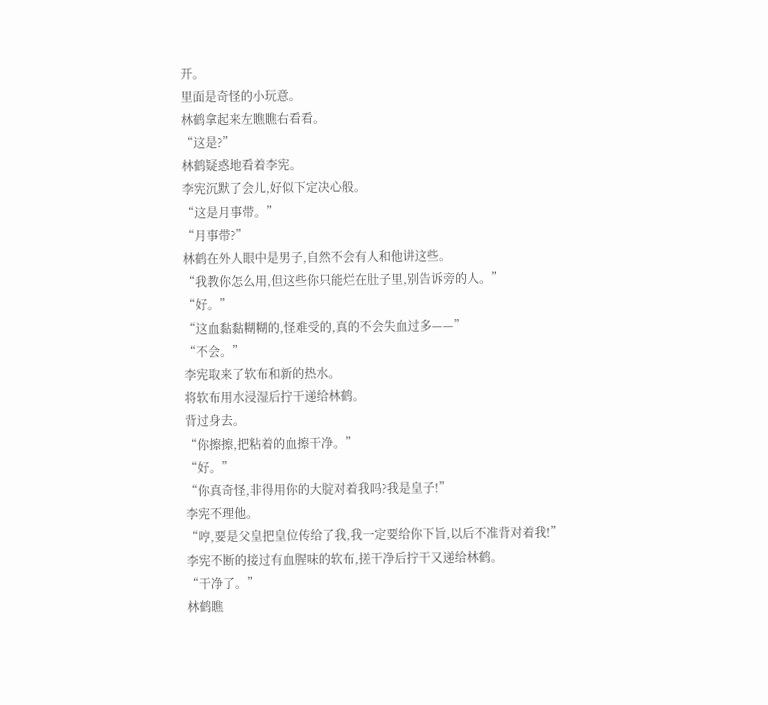开。
里面是奇怪的小玩意。
林鹤拿起来左瞧瞧右看看。
“这是?”
林鹤疑惑地看着李宪。
李宪沉默了会儿,好似下定决心般。
“这是月事带。”
“月事带?”
林鹤在外人眼中是男子,自然不会有人和他讲这些。
“我教你怎么用,但这些你只能烂在肚子里,别告诉旁的人。”
“好。”
“这血黏黏糊糊的,怪难受的,真的不会失血过多——”
“不会。”
李宪取来了软布和新的热水。
将软布用水浸湿后拧干递给林鹤。
背过身去。
“你擦擦,把粘着的血擦干净。”
“好。”
“你真奇怪,非得用你的大腚对着我吗?我是皇子!”
李宪不理他。
“哼,要是父皇把皇位传给了我,我一定要给你下旨,以后不准背对着我!”
李宪不断的接过有血腥味的软布,搓干净后拧干又递给林鹤。
“干净了。”
林鹤瞧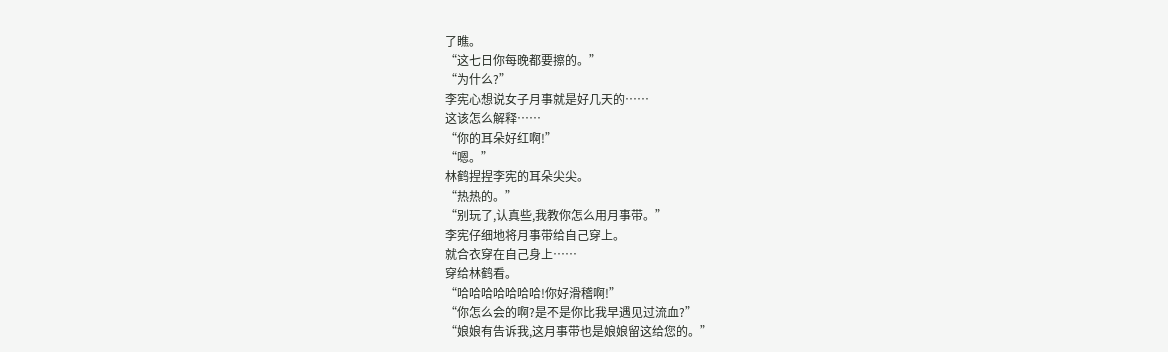了瞧。
“这七日你每晚都要擦的。”
“为什么?”
李宪心想说女子月事就是好几天的……
这该怎么解释……
“你的耳朵好红啊!”
“嗯。”
林鹤捏捏李宪的耳朵尖尖。
“热热的。”
“别玩了,认真些,我教你怎么用月事带。”
李宪仔细地将月事带给自己穿上。
就合衣穿在自己身上……
穿给林鹤看。
“哈哈哈哈哈哈哈!你好滑稽啊!”
“你怎么会的啊?是不是你比我早遇见过流血?”
“娘娘有告诉我,这月事带也是娘娘留这给您的。”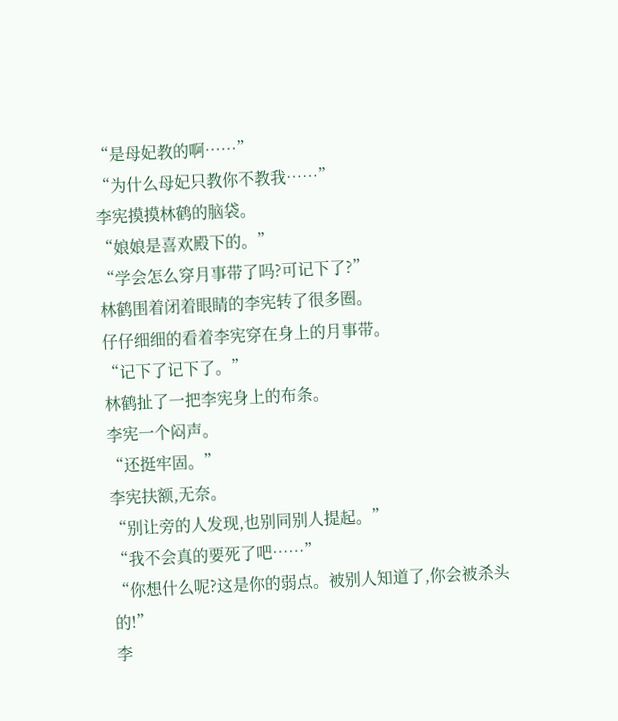“是母妃教的啊……”
“为什么母妃只教你不教我……”
李宪摸摸林鹤的脑袋。
“娘娘是喜欢殿下的。”
“学会怎么穿月事带了吗?可记下了?”
林鹤围着闭着眼睛的李宪转了很多圈。
仔仔细细的看着李宪穿在身上的月事带。
“记下了记下了。”
林鹤扯了一把李宪身上的布条。
李宪一个闷声。
“还挺牢固。”
李宪扶额,无奈。
“别让旁的人发现,也别同别人提起。”
“我不会真的要死了吧……”
“你想什么呢?这是你的弱点。被别人知道了,你会被杀头的!”
李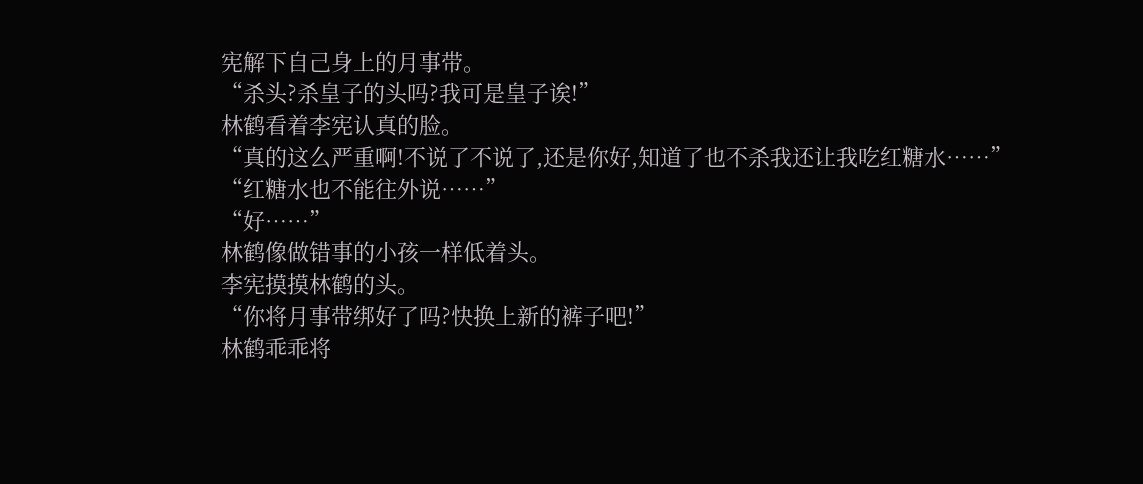宪解下自己身上的月事带。
“杀头?杀皇子的头吗?我可是皇子诶!”
林鹤看着李宪认真的脸。
“真的这么严重啊!不说了不说了,还是你好,知道了也不杀我还让我吃红糖水……”
“红糖水也不能往外说……”
“好……”
林鹤像做错事的小孩一样低着头。
李宪摸摸林鹤的头。
“你将月事带绑好了吗?快换上新的裤子吧!”
林鹤乖乖将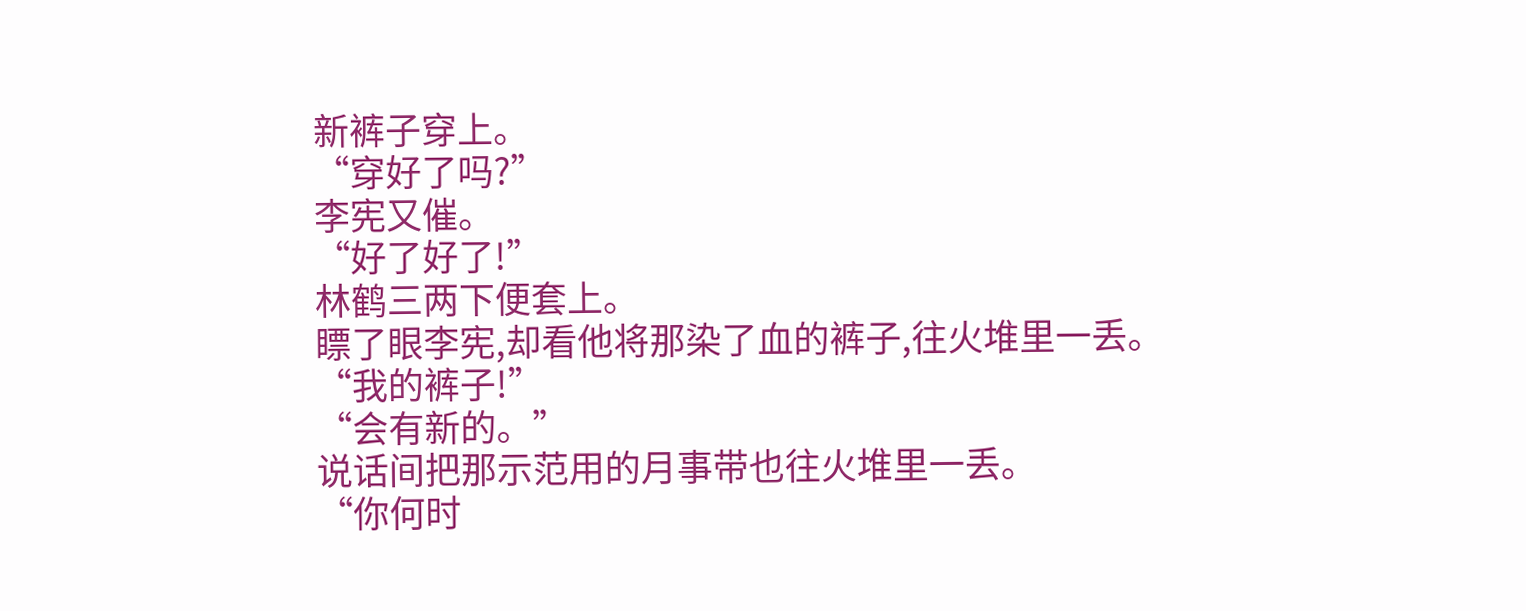新裤子穿上。
“穿好了吗?”
李宪又催。
“好了好了!”
林鹤三两下便套上。
瞟了眼李宪,却看他将那染了血的裤子,往火堆里一丢。
“我的裤子!”
“会有新的。”
说话间把那示范用的月事带也往火堆里一丢。
“你何时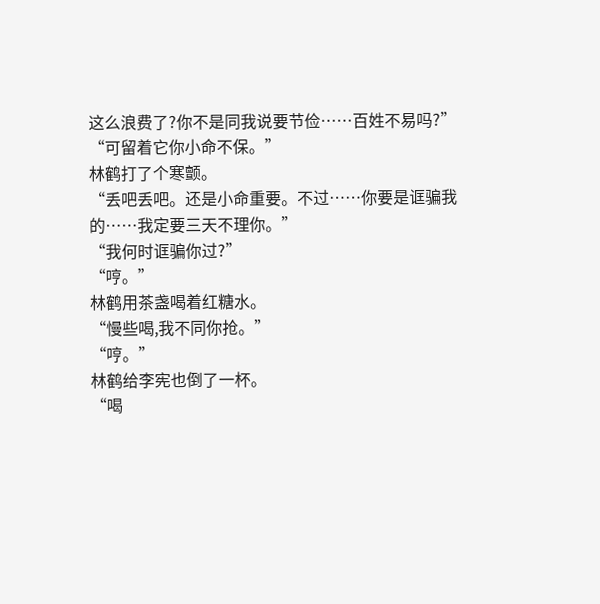这么浪费了?你不是同我说要节俭……百姓不易吗?”
“可留着它你小命不保。”
林鹤打了个寒颤。
“丢吧丢吧。还是小命重要。不过……你要是诓骗我的……我定要三天不理你。”
“我何时诓骗你过?”
“哼。”
林鹤用茶盏喝着红糖水。
“慢些喝,我不同你抢。”
“哼。”
林鹤给李宪也倒了一杯。
“喝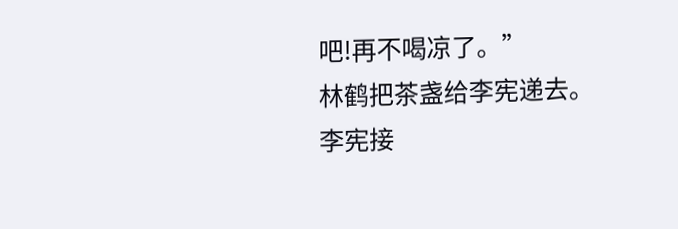吧!再不喝凉了。”
林鹤把茶盏给李宪递去。
李宪接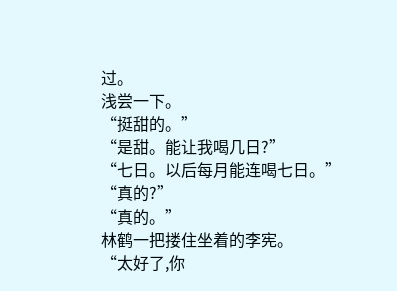过。
浅尝一下。
“挺甜的。”
“是甜。能让我喝几日?”
“七日。以后每月能连喝七日。”
“真的?”
“真的。”
林鹤一把搂住坐着的李宪。
“太好了,你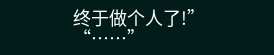终于做个人了!”
“……”